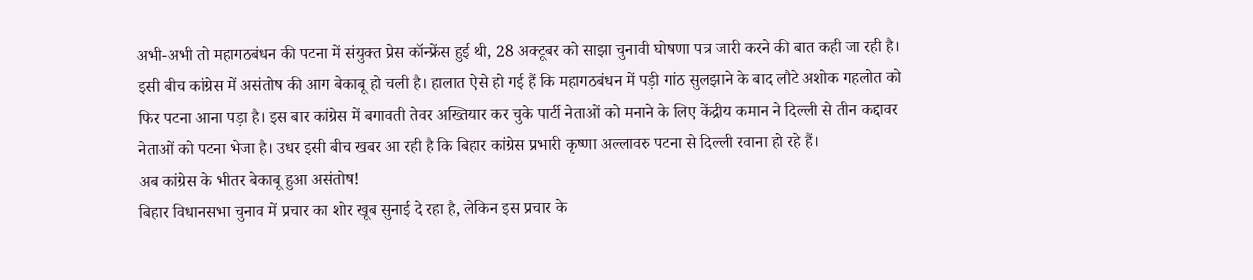अभी-अभी तो महागठबंधन की पटना में संयुक्त प्रेस कॉन्फ्रेंस हुई थी, 28 अक्टूबर को साझा चुनावी घोषणा पत्र जारी करने की बात कही जा रही है। इसी बीच कांग्रेस में असंतोष की आग बेकाबू हो चली है। हालात ऐसे हो गई हैं कि महागठबंधन में पड़ी गांठ सुलझाने के बाद लौटे अशोक गहलोत को फिर पटना आना पड़ा है। इस बार कांग्रेस में बगावती तेवर अख्तियार कर चुके पार्टी नेताओं को मनाने के लिए केंद्रीय कमान ने दिल्ली से तीन कद्दावर नेताओं को पटना भेजा है। उधर इसी बीच खबर आ रही है कि बिहार कांग्रेस प्रभारी कृष्णा अल्लावरु पटना से दिल्ली रवाना हो रहे हैं।
अब कांग्रेस के भीतर बेकाबू हुआ असंतोष!
बिहार विधानसभा चुनाव में प्रचार का शोर खूब सुनाई दे रहा है, लेकिन इस प्रचार के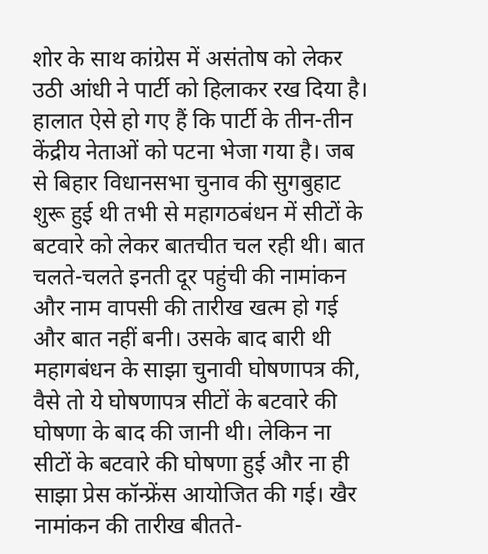शोर के साथ कांग्रेस में असंतोष को लेकर उठी आंधी ने पार्टी को हिलाकर रख दिया है। हालात ऐसे हो गए हैं कि पार्टी के तीन-तीन केंद्रीय नेताओं को पटना भेजा गया है। जब से बिहार विधानसभा चुनाव की सुगबुहाट शुरू हुई थी तभी से महागठबंधन में सीटों के बटवारे को लेकर बातचीत चल रही थी। बात चलते-चलते इनती दूर पहुंची की नामांकन और नाम वापसी की तारीख खत्म हो गई और बात नहीं बनी। उसके बाद बारी थी महागबंधन के साझा चुनावी घोषणापत्र की, वैसे तो ये घोषणापत्र सीटों के बटवारे की घोषणा के बाद की जानी थी। लेकिन ना सीटों के बटवारे की घोषणा हुई और ना ही साझा प्रेस कॉन्फ्रेंस आयोजित की गई। खैर नामांकन की तारीख बीतते-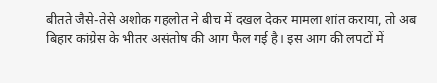बीतते जैसे-तेसे अशोक गहलोत ने बीच में दखल देकर मामला शांत कराया, तो अब बिहार कांग्रेस के भीतर असंतोष की आग फैल गई है। इस आग की लपटों में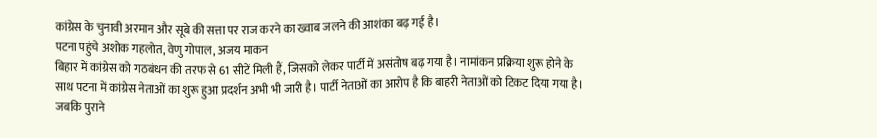कांग्रेस के चुनावी अरमान और सूबे की सत्ता पर राज करने का ख्वाब जलने की आशंका बढ़ गई है।
पटना पहुंचे अशोक गहलोत, वेणु गोपाल, अजय माकन
बिहार में कांग्रेस को गठबंधन की तरफ से 61 सीटें मिली हैं, जिसको लेकर पार्टी में असंतोष बढ़ गया है। नामांकन प्रक्रिया शुरू होने के साथ पटना में कांग्रेस नेताओं का शुरू हुआ प्रदर्शन अभी भी जारी है। पार्टी नेताओं का आरोप है कि बाहरी नेताओं को टिकट दिया गया है। जबकि पुराने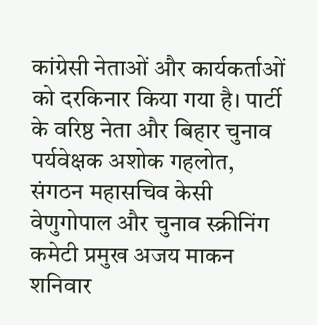कांग्रेसी नेताओं और कार्यकर्ताओं को दरकिनार किया गया है। पार्टी के वरिष्ठ नेता और बिहार चुनाव पर्यवेक्षक अशोक गहलोत, संगठन महासचिव केसी वेणुगोपाल और चुनाव स्क्रीनिंग कमेटी प्रमुख अजय माकन शनिवार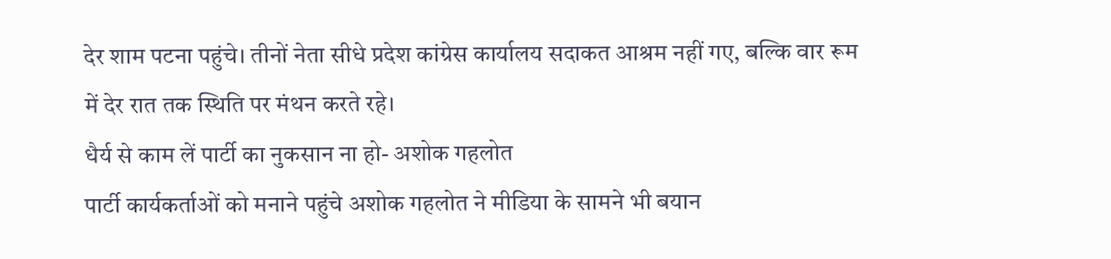देर शाम पटना पहुंचे। तीनों नेता सीधे प्रदेश कांग्रेस कार्यालय सदाकत आश्रम नहीं गए, बल्कि वार रूम में देर रात तक स्थिति पर मंथन करते रहे।
धैर्य से काम लें पार्टी का नुकसान ना हो- अशोक गहलोत
पार्टी कार्यकर्ताओं को मनाने पहुंचे अशोक गहलोत ने मीडिया के सामने भी बयान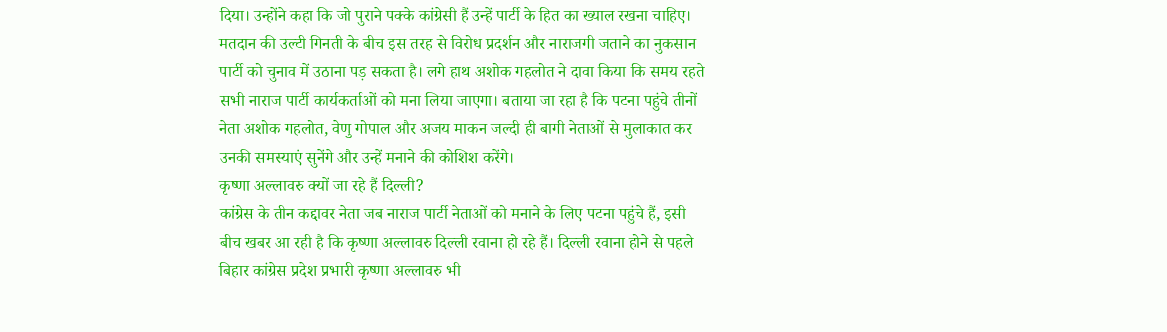दिया। उन्होंने कहा कि जो पुराने पक्के कांग्रेसी हैं उन्हें पार्टी के हित का ख्याल रखना चाहिए। मतदान की उल्टी गिनती के बीच इस तरह से विरोध प्रदर्शन और नाराजगी जताने का नुकसान पार्टी को चुनाव में उठाना पड़ सकता है। लगे हाथ अशोक गहलोत ने दावा किया कि समय रहते सभी नाराज पार्टी कार्यकर्ताओं को मना लिया जाएगा। बताया जा रहा है कि पटना पहुंचे तीनों नेता अशोक गहलोत, वेणु गोपाल और अजय माकन जल्दी ही बागी नेताओं से मुलाकात कर उनकी समस्याएं सुनेंगे और उन्हें मनाने की कोशिश करेंगे।
कृष्णा अल्लावरु क्यों जा रहे हैं दिल्ली?
कांग्रेस के तीन कद्दावर नेता जब नाराज पार्टी नेताओं को मनाने के लिए पटना पहुंचे हैं, इसी बीच खबर आ रही है कि कृष्णा अल्लावरु दिल्ली रवाना हो रहे हैं। दिल्ली रवाना होने से पहले बिहार कांग्रेस प्रदेश प्रभारी कृष्णा अल्लावरु भी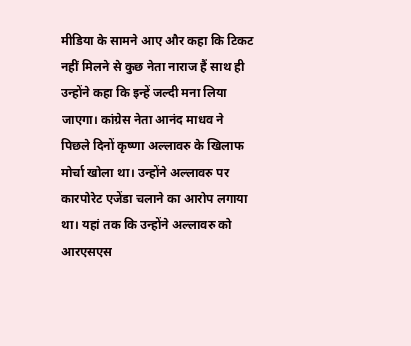मीडिया के सामने आए और कहा कि टिकट नहीं मिलने से कुछ नेता नाराज हैं साथ ही उन्होंने कहा कि इन्हें जल्दी मना लिया जाएगा। कांग्रेस नेता आनंद माधव ने पिछले दिनों कृष्णा अल्लावरु के खिलाफ मोर्चा खोला था। उन्होंने अल्लावरु पर कारपोरेट एजेंडा चलाने का आरोप लगाया था। यहां तक कि उन्होंने अल्लावरु को आरएसएस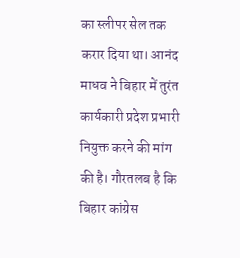का स्लीपर सेल तक करार दिया था। आनंद माधव ने बिहार में तुरंत कार्यकारी प्रदेश प्रभारी नियुक्त करने की मांग की है। गौरतलब है कि बिहार कांग्रेस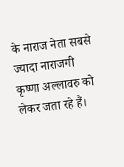के नाराज नेता सबसे ज्यादा नाराजगी कृष्णा अल्लावरु को लेकर जता रहे हैं।